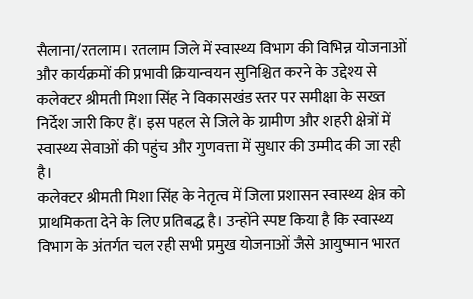सैलाना/रतलाम। रतलाम जिले में स्वास्थ्य विभाग की विभिन्न योजनाओं और कार्यक्रमों की प्रभावी क्रियान्वयन सुनिश्चित करने के उद्देश्य से कलेक्टर श्रीमती मिशा सिंह ने विकासखंड स्तर पर समीक्षा के सख्त निर्देश जारी किए हैं। इस पहल से जिले के ग्रामीण और शहरी क्षेत्रों में स्वास्थ्य सेवाओं की पहुंच और गुणवत्ता में सुधार की उम्मीद की जा रही है।
कलेक्टर श्रीमती मिशा सिंह के नेतृत्व में जिला प्रशासन स्वास्थ्य क्षेत्र को प्राथमिकता देने के लिए प्रतिबद्ध है। उन्होंने स्पष्ट किया है कि स्वास्थ्य विभाग के अंतर्गत चल रही सभी प्रमुख योजनाओं जैसे आयुष्मान भारत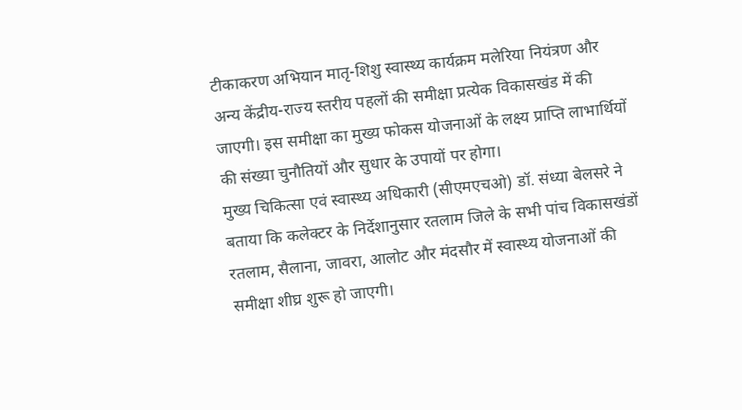टीकाकरण अभियान मातृ-शिशु स्वास्थ्य कार्यक्रम मलेरिया नियंत्रण और अन्य केंद्रीय-राज्य स्तरीय पहलों की समीक्षा प्रत्येक विकासखंड में की जाएगी। इस समीक्षा का मुख्य फोकस योजनाओं के लक्ष्य प्राप्ति लाभार्थियों की संख्या चुनौतियों और सुधार के उपायों पर होगा।
मुख्य चिकित्सा एवं स्वास्थ्य अधिकारी (सीएमएचओ) डॉ. संध्या बेलसरे ने बताया कि कलेक्टर के निर्देशानुसार रतलाम जिले के सभी पांच विकासखंडों रतलाम, सैलाना, जावरा, आलोट और मंदसौर में स्वास्थ्य योजनाओं की समीक्षा शीघ्र शुरू हो जाएगी।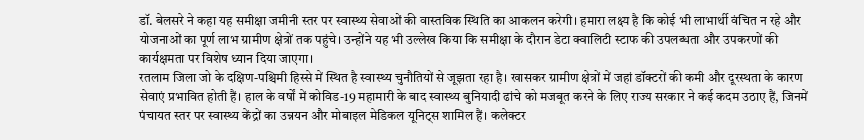डॉ. बेलसरे ने कहा यह समीक्षा जमीनी स्तर पर स्वास्थ्य सेवाओं की वास्तविक स्थिति का आकलन करेगी। हमारा लक्ष्य है कि कोई भी लाभार्थी वंचित न रहे और योजनाओं का पूर्ण लाभ ग्रामीण क्षेत्रों तक पहुंचे। उन्होंने यह भी उल्लेख किया कि समीक्षा के दौरान डेटा क्वालिटी स्टाफ की उपलब्धता और उपकरणों की कार्यक्षमता पर विशेष ध्यान दिया जाएगा।
रतलाम जिला जो के दक्षिण-पश्चिमी हिस्से में स्थित है स्वास्थ्य चुनौतियों से जूझता रहा है। खासकर ग्रामीण क्षेत्रों में जहां डॉक्टरों की कमी और दूरस्थता के कारण सेवाएं प्रभावित होती हैं। हाल के वर्षों में कोविड-19 महामारी के बाद स्वास्थ्य बुनियादी ढांचे को मजबूत करने के लिए राज्य सरकार ने कई कदम उठाए हैं, जिनमें पंचायत स्तर पर स्वास्थ्य केंद्रों का उन्नयन और मोबाइल मेडिकल यूनिट्स शामिल हैं। कलेक्टर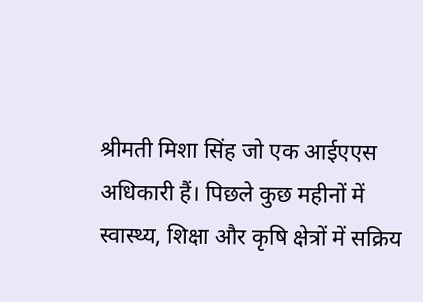श्रीमती मिशा सिंह जो एक आईएएस अधिकारी हैं। पिछले कुछ महीनों में स्वास्थ्य, शिक्षा और कृषि क्षेत्रों में सक्रिय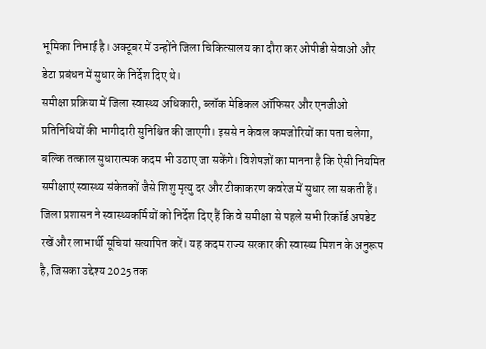भूमिका निभाई है। अक्टूबर में उन्होंने जिला चिकित्सालय का दौरा कर ओपीडी सेवाओं और डेटा प्रबंधन में सुधार के निर्देश दिए थे।
समीक्षा प्रक्रिया में जिला स्वास्थ्य अधिकारी, ब्लॉक मेडिकल ऑफिसर और एनजीओ प्रतिनिधियों की भागीदारी सुनिश्चित की जाएगी। इससे न केवल कमजोरियों का पता चलेगा, बल्कि तत्काल सुधारात्मक कदम भी उठाए जा सकेंगे। विशेषज्ञों का मानना है कि ऐसी नियमित समीक्षाएं स्वास्थ्य संकेतकों जैसे शिशु मृत्यु दर और टीकाकरण कवरेज में सुधार ला सकती हैं।
जिला प्रशासन ने स्वास्थ्यकर्मियों को निर्देश दिए हैं कि वे समीक्षा से पहले सभी रिकॉर्ड अपडेट रखें और लाभार्थी सूचियां सत्यापित करें। यह कदम राज्य सरकार की स्वास्थ्य मिशन के अनुरूप है, जिसका उद्देश्य 2025 तक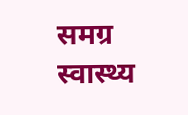समग्र स्वास्थ्य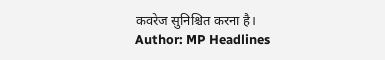कवरेज सुनिश्चित करना है।
Author: MP Headlines